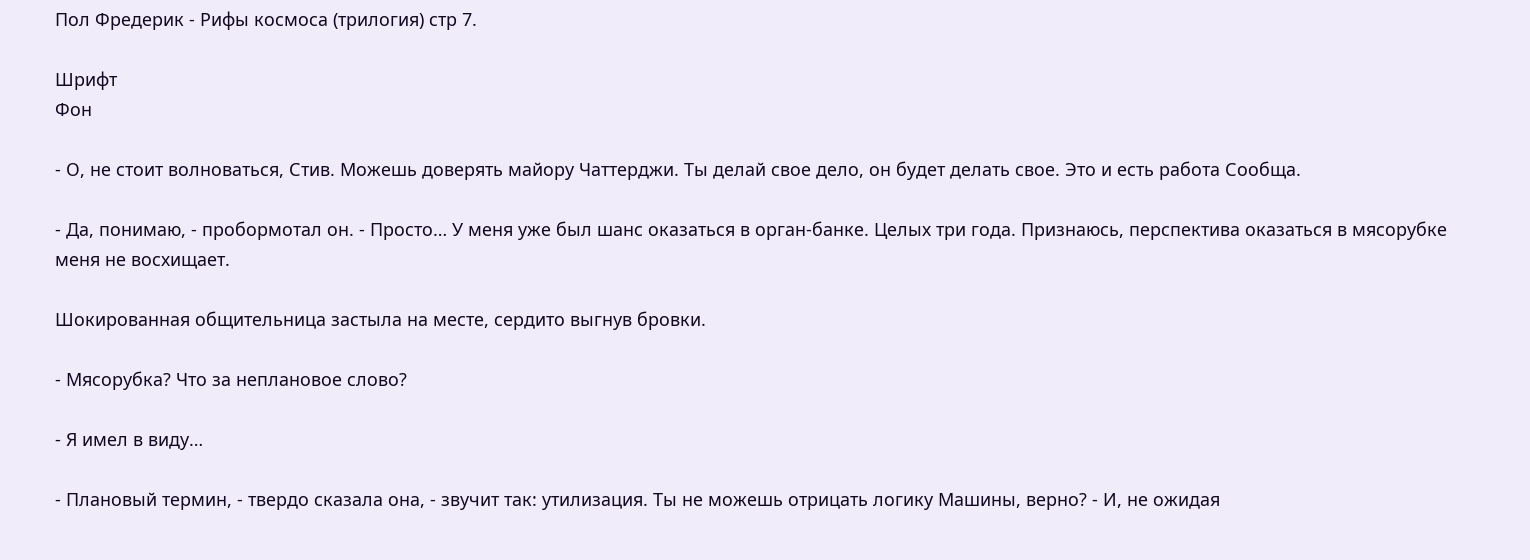Пол Фредерик - Рифы космоса (трилогия) стр 7.

Шрифт
Фон

- О, не стоит волноваться, Стив. Можешь доверять майору Чаттерджи. Ты делай свое дело, он будет делать свое. Это и есть работа Сообща.

- Да, понимаю, - пробормотал он. - Просто… У меня уже был шанс оказаться в орган-банке. Целых три года. Признаюсь, перспектива оказаться в мясорубке меня не восхищает.

Шокированная общительница застыла на месте, сердито выгнув бровки.

- Мясорубка? Что за неплановое слово?

- Я имел в виду…

- Плановый термин, - твердо сказала она, - звучит так: утилизация. Ты не можешь отрицать логику Машины, верно? - И, не ожидая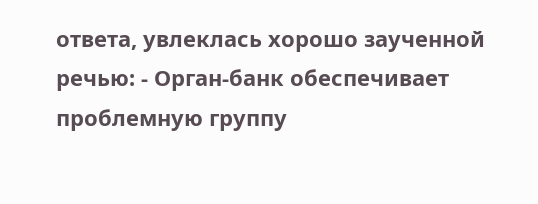ответа, увлеклась хорошо заученной речью: - Орган-банк обеспечивает проблемную группу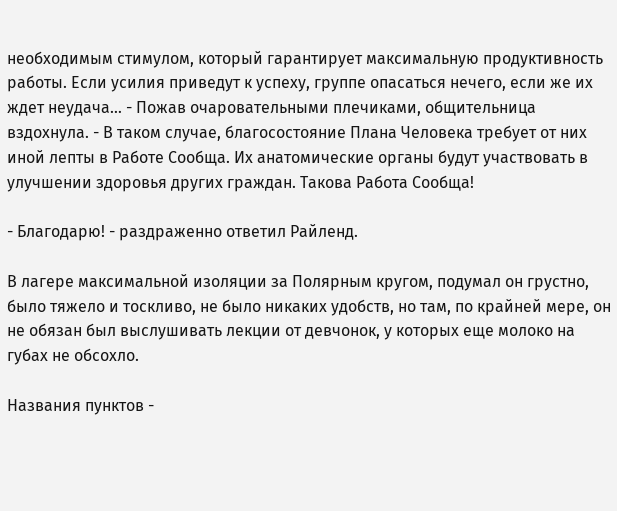необходимым стимулом, который гарантирует максимальную продуктивность работы. Если усилия приведут к успеху, группе опасаться нечего, если же их ждет неудача… - Пожав очаровательными плечиками, общительница вздохнула. - В таком случае, благосостояние Плана Человека требует от них иной лепты в Работе Сообща. Их анатомические органы будут участвовать в улучшении здоровья других граждан. Такова Работа Сообща!

- Благодарю! - раздраженно ответил Райленд.

В лагере максимальной изоляции за Полярным кругом, подумал он грустно, было тяжело и тоскливо, не было никаких удобств, но там, по крайней мере, он не обязан был выслушивать лекции от девчонок, у которых еще молоко на губах не обсохло.

Названия пунктов -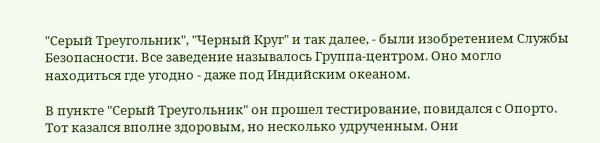"Серый Треугольник", "Черный Круг" и так далее, - были изобретением Службы Безопасности. Все заведение называлось Группа-центром. Оно могло находиться где угодно - даже под Индийским океаном.

В пункте "Серый Треугольник" он прошел тестирование, повидался с Опорто. Тот казался вполне здоровым, но несколько удрученным. Они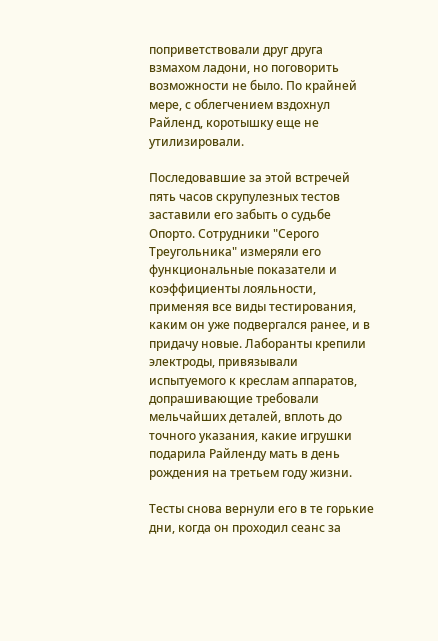поприветствовали друг друга взмахом ладони, но поговорить возможности не было. По крайней мере, с облегчением вздохнул Райленд, коротышку еще не утилизировали.

Последовавшие за этой встречей пять часов скрупулезных тестов заставили его забыть о судьбе Опорто. Сотрудники "Серого Треугольника" измеряли его функциональные показатели и коэффициенты лояльности, применяя все виды тестирования, каким он уже подвергался ранее, и в придачу новые. Лаборанты крепили электроды, привязывали испытуемого к креслам аппаратов, допрашивающие требовали мельчайших деталей, вплоть до точного указания, какие игрушки подарила Райленду мать в день рождения на третьем году жизни.

Тесты снова вернули его в те горькие дни, когда он проходил сеанс за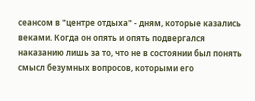сеансом в "центре отдыха" - дням, которые казались веками. Когда он опять и опять подвергался наказанию лишь за то, что не в состоянии был понять смысл безумных вопросов, которыми его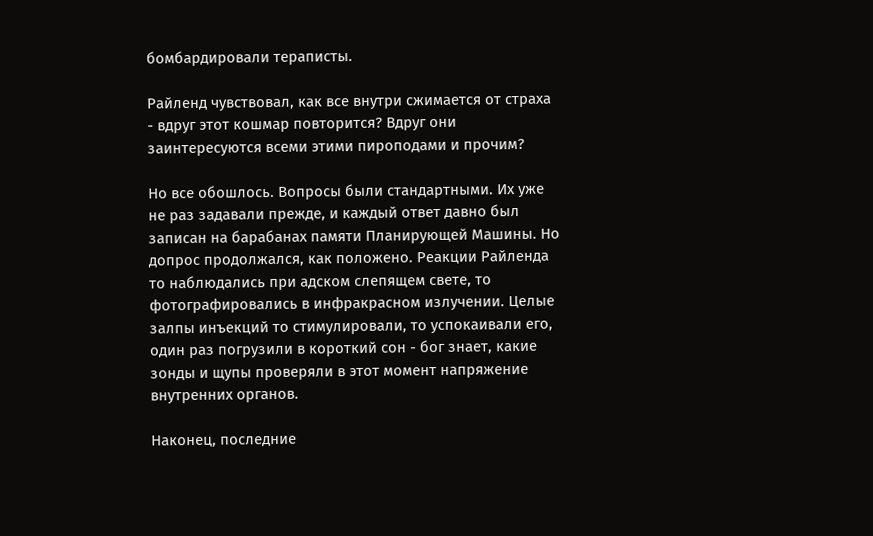бомбардировали тераписты.

Райленд чувствовал, как все внутри сжимается от страха - вдруг этот кошмар повторится? Вдруг они заинтересуются всеми этими пироподами и прочим?

Но все обошлось. Вопросы были стандартными. Их уже не раз задавали прежде, и каждый ответ давно был записан на барабанах памяти Планирующей Машины. Но допрос продолжался, как положено. Реакции Райленда то наблюдались при адском слепящем свете, то фотографировались в инфракрасном излучении. Целые залпы инъекций то стимулировали, то успокаивали его, один раз погрузили в короткий сон - бог знает, какие зонды и щупы проверяли в этот момент напряжение внутренних органов.

Наконец, последние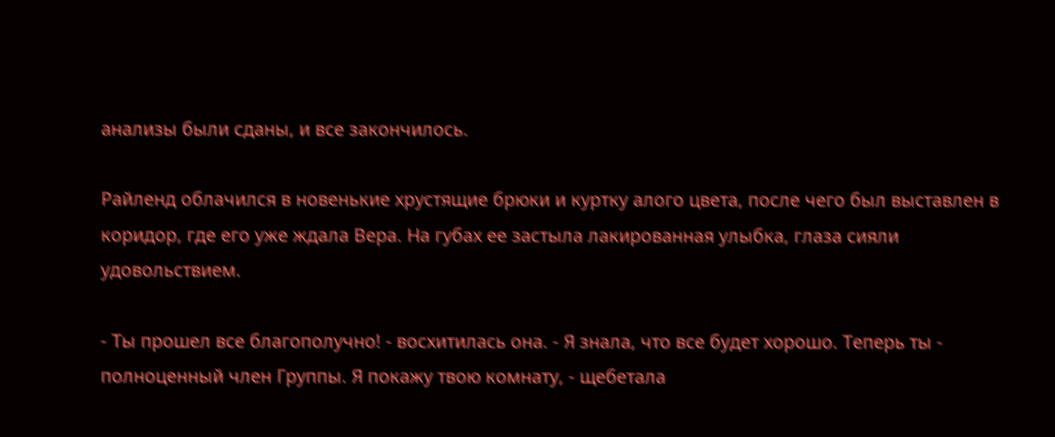анализы были сданы, и все закончилось.

Райленд облачился в новенькие хрустящие брюки и куртку алого цвета, после чего был выставлен в коридор, где его уже ждала Вера. На губах ее застыла лакированная улыбка, глаза сияли удовольствием.

- Ты прошел все благополучно! - восхитилась она. - Я знала, что все будет хорошо. Теперь ты - полноценный член Группы. Я покажу твою комнату, - щебетала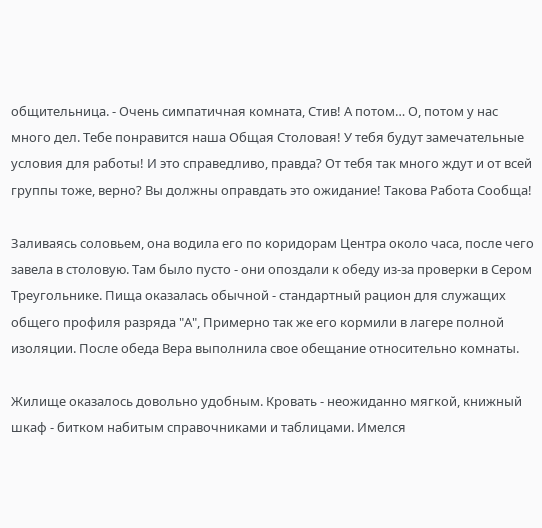общительница. - Очень симпатичная комната, Стив! А потом… О, потом у нас много дел. Тебе понравится наша Общая Столовая! У тебя будут замечательные условия для работы! И это справедливо, правда? От тебя так много ждут и от всей группы тоже, верно? Вы должны оправдать это ожидание! Такова Работа Сообща!

Заливаясь соловьем, она водила его по коридорам Центра около часа, после чего завела в столовую. Там было пусто - они опоздали к обеду из-за проверки в Сером Треугольнике. Пища оказалась обычной - стандартный рацион для служащих общего профиля разряда "А", Примерно так же его кормили в лагере полной изоляции. После обеда Вера выполнила свое обещание относительно комнаты.

Жилище оказалось довольно удобным. Кровать - неожиданно мягкой, книжный шкаф - битком набитым справочниками и таблицами. Имелся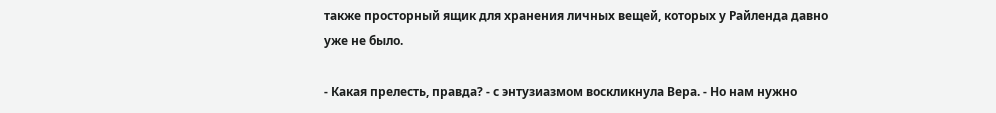также просторный ящик для хранения личных вещей, которых у Райленда давно уже не было.

- Какая прелесть, правда? - с энтузиазмом воскликнула Вера. - Но нам нужно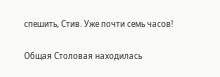спешить, Стив. Уже почти семь часов!

Общая Столовая находилась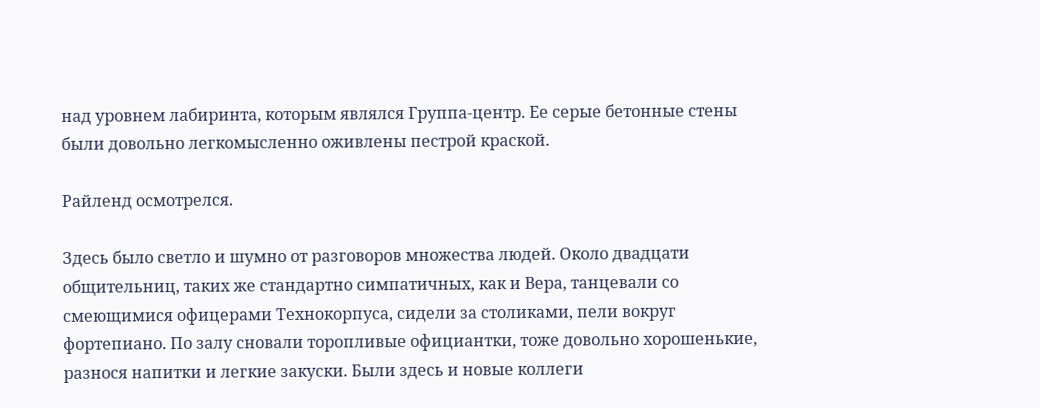над уровнем лабиринта, которым являлся Группа-центр. Ее серые бетонные стены были довольно легкомысленно оживлены пестрой краской.

Райленд осмотрелся.

Здесь было светло и шумно от разговоров множества людей. Около двадцати общительниц, таких же стандартно симпатичных, как и Вера, танцевали со смеющимися офицерами Технокорпуса, сидели за столиками, пели вокруг фортепиано. По залу сновали торопливые официантки, тоже довольно хорошенькие, разнося напитки и легкие закуски. Были здесь и новые коллеги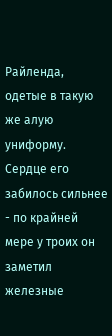Райленда, одетые в такую же алую униформу. Сердце его забилось сильнее - по крайней мере у троих он заметил железные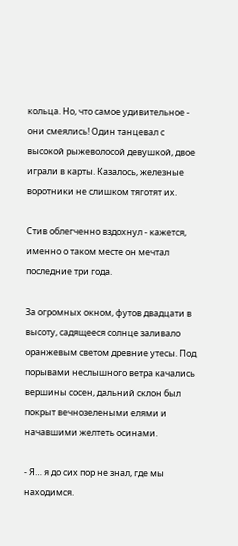кольца. Но, что самое удивительное - они смеялись! Один танцевал с высокой рыжеволосой девушкой, двое играли в карты. Казалось, железные воротники не слишком тяготят их.

Стив облегченно вздохнул - кажется, именно о таком месте он мечтал последние три года.

За огромных окном, футов двадцати в высоту, садящееся солнце заливало оранжевым светом древние утесы. Под порывами неслышного ветра качались вершины сосен, дальний склон был покрыт вечнозелеными елями и начавшими желтеть осинами.

- Я… я до сих пор не знал, где мы находимся.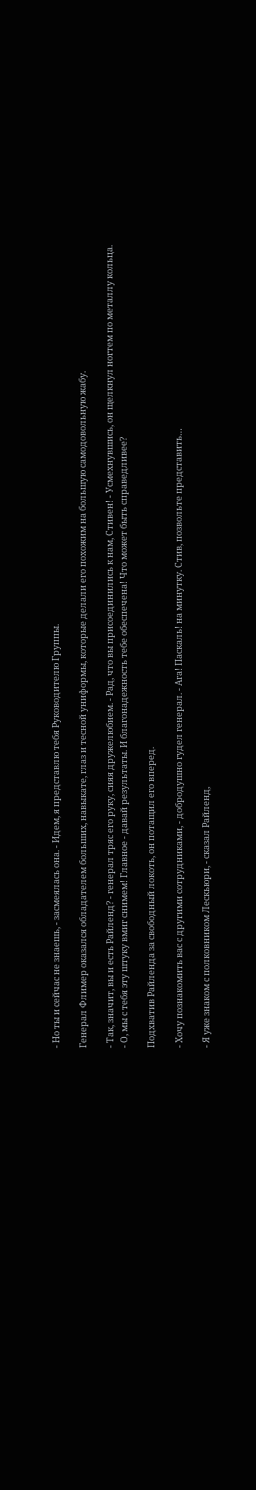- Но ты и сейчас не знаешь, - засмеялась она. - Идем, я представлю тебя Руководителю Группы.

Генерал Флимер оказался обладателем больших, навыкате, глаз и тесной униформы, которые делали его похожим на большую самодовольную жабу.

- Так, значит, вы и есть Райленд? - генерал тряс его руку, сияя дружелюбием. - Рад, что вы присоединились к нам, Стивен! - Усмехнувшись, он щелкнул ногтем по металлу кольца. - О, мы с тебя эту штуку вмиг снимем! Главное - давай результаты. И благонадежность тебе обеспечена! Что может быть справедливее?

Подхватив Райленда за свободный локоть, он потащил его вперед.

- Хочу познакомить вас с другими сотрудниками, - добродушно гудел генерал. - Ага! Паскаль! на минутку. Стив, позвольте представить…

- Я уже знаком с полковником Лескьюри, - сказал Райленд,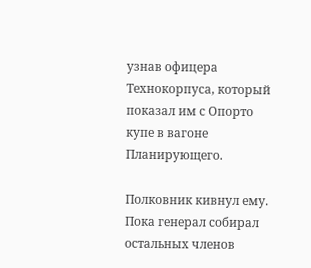узнав офицера Технокорпуса, который показал им с Опорто купе в вагоне Планирующего.

Полковник кивнул ему. Пока генерал собирал остальных членов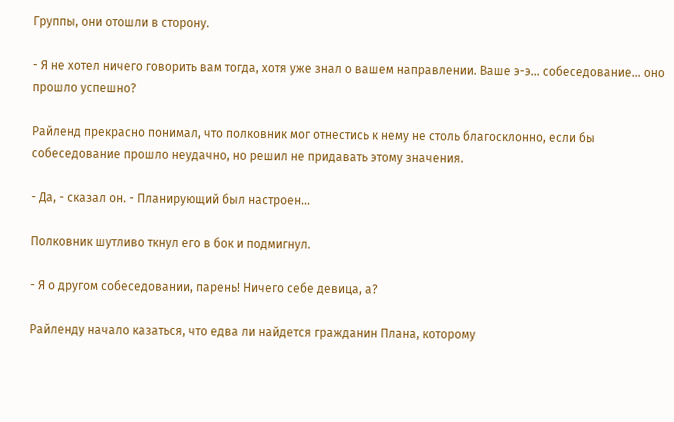Группы, они отошли в сторону.

- Я не хотел ничего говорить вам тогда, хотя уже знал о вашем направлении. Ваше э-э… собеседование… оно прошло успешно?

Райленд прекрасно понимал, что полковник мог отнестись к нему не столь благосклонно, если бы собеседование прошло неудачно, но решил не придавать этому значения.

- Да, - сказал он. - Планирующий был настроен…

Полковник шутливо ткнул его в бок и подмигнул.

- Я о другом собеседовании, парень! Ничего себе девица, а?

Райленду начало казаться, что едва ли найдется гражданин Плана, которому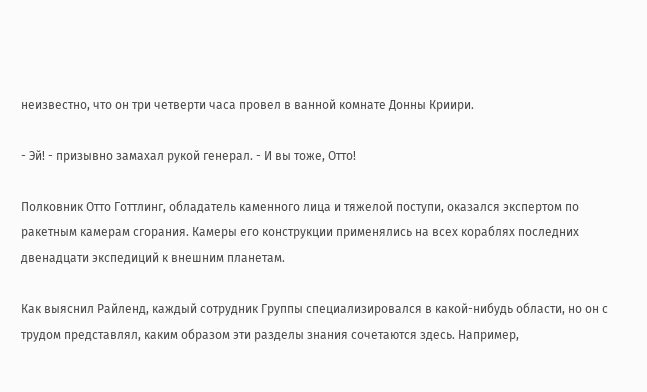неизвестно, что он три четверти часа провел в ванной комнате Донны Криири.

- Эй! - призывно замахал рукой генерал. - И вы тоже, Отто!

Полковник Отто Готтлинг, обладатель каменного лица и тяжелой поступи, оказался экспертом по ракетным камерам сгорания. Камеры его конструкции применялись на всех кораблях последних двенадцати экспедиций к внешним планетам.

Как выяснил Райленд, каждый сотрудник Группы специализировался в какой-нибудь области, но он с трудом представлял, каким образом эти разделы знания сочетаются здесь. Например,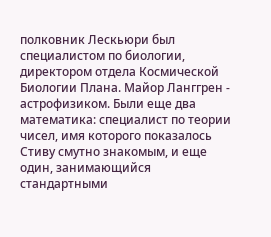полковник Лескьюри был специалистом по биологии, директором отдела Космической Биологии Плана. Майор Ланггрен - астрофизиком. Были еще два математика: специалист по теории чисел, имя которого показалось Стиву смутно знакомым, и еще один, занимающийся стандартными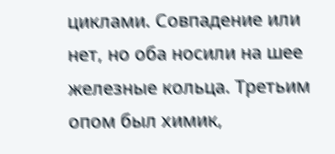циклами. Совпадение или нет, но оба носили на шее железные кольца. Третьим опом был химик,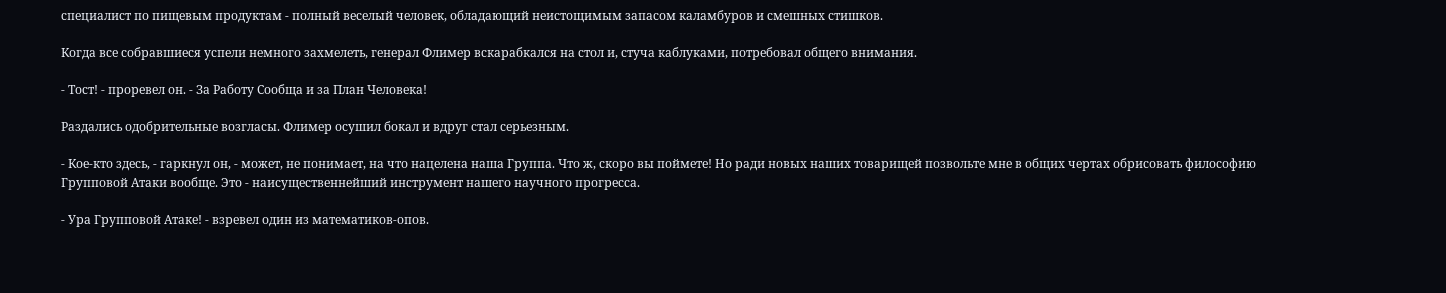специалист по пищевым продуктам - полный веселый человек, обладающий неистощимым запасом каламбуров и смешных стишков.

Когда все собравшиеся успели немного захмелеть, генерал Флимер вскарабкался на стол и, стуча каблуками, потребовал общего внимания.

- Тост! - проревел он. - За Работу Сообща и за План Человека!

Раздались одобрительные возгласы. Флимер осушил бокал и вдруг стал серьезным.

- Кое-кто здесь, - гаркнул он, - может, не понимает, на что нацелена наша Группа. Что ж, скоро вы поймете! Но ради новых наших товарищей позвольте мне в общих чертах обрисовать философию Групповой Атаки вообще. Это - наисущественнейший инструмент нашего научного прогресса.

- Ура Групповой Атаке! - взревел один из математиков-опов.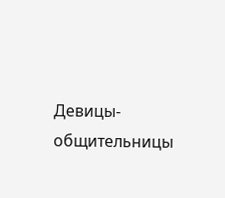Девицы-общительницы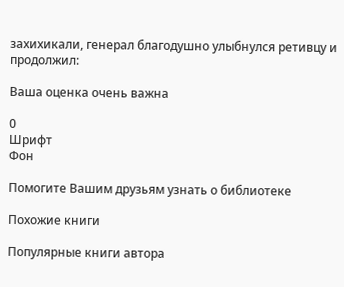захихикали, генерал благодушно улыбнулся ретивцу и продолжил:

Ваша оценка очень важна

0
Шрифт
Фон

Помогите Вашим друзьям узнать о библиотеке

Похожие книги

Популярные книги автора